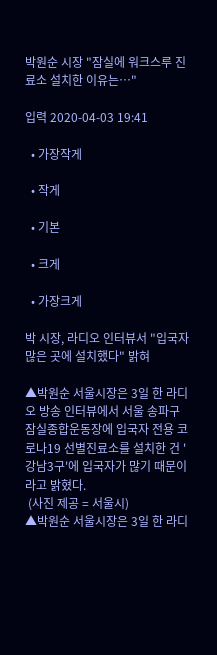박원순 시장 "잠실에 워크스루 진료소 설치한 이유는…"

입력 2020-04-03 19:41

  • 가장작게

  • 작게

  • 기본

  • 크게

  • 가장크게

박 시장, 라디오 인터뷰서 "입국자 많은 곳에 설치했다" 밝혀

▲박원순 서울시장은 3일 한 라디오 방송 인터뷰에서 서울 송파구 잠실종합운동장에 입국자 전용 코로나19 선별진료소를 설치한 건 '강남3구'에 입국자가 많기 때문이라고 밝혔다.
 (사진 제공 = 서울시)
▲박원순 서울시장은 3일 한 라디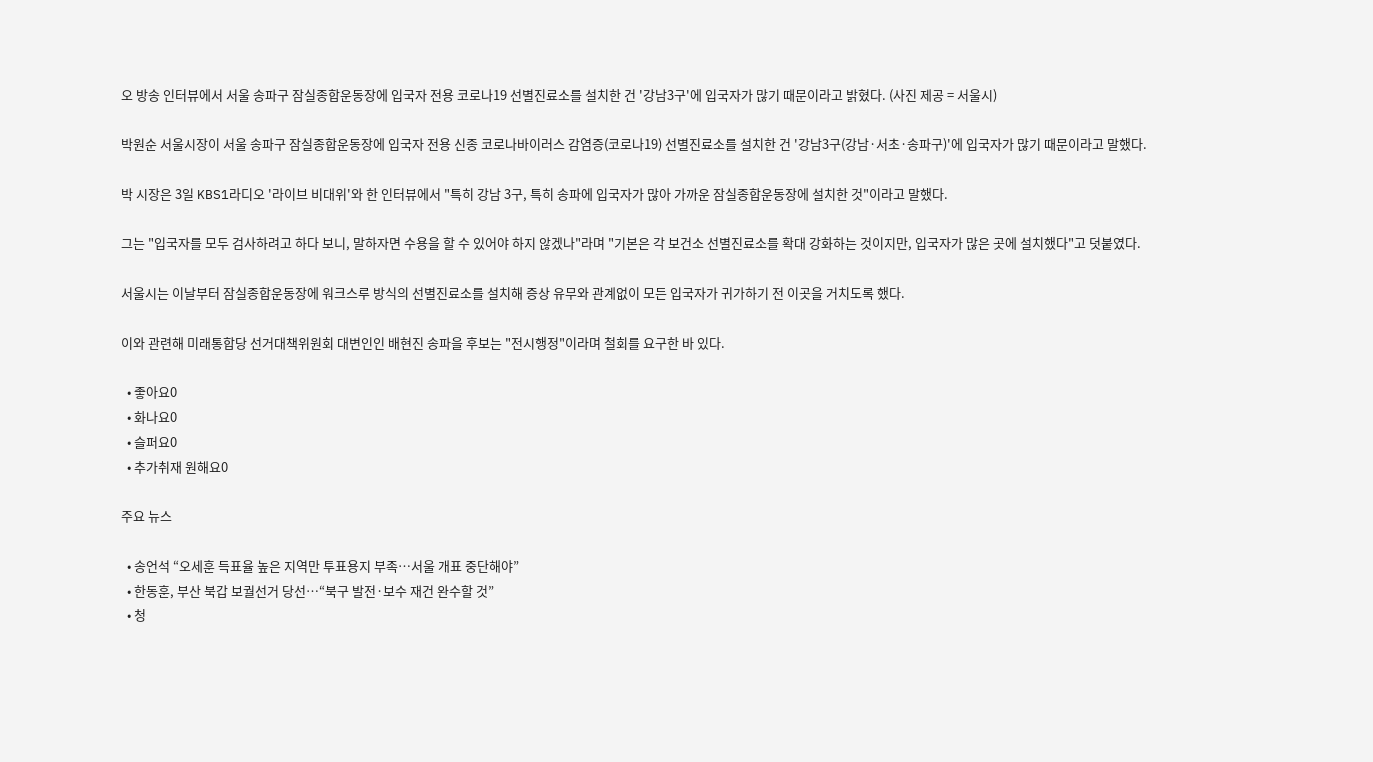오 방송 인터뷰에서 서울 송파구 잠실종합운동장에 입국자 전용 코로나19 선별진료소를 설치한 건 '강남3구'에 입국자가 많기 때문이라고 밝혔다. (사진 제공 = 서울시)

박원순 서울시장이 서울 송파구 잠실종합운동장에 입국자 전용 신종 코로나바이러스 감염증(코로나19) 선별진료소를 설치한 건 '강남3구(강남·서초·송파구)'에 입국자가 많기 때문이라고 말했다.

박 시장은 3일 KBS1라디오 '라이브 비대위'와 한 인터뷰에서 "특히 강남 3구, 특히 송파에 입국자가 많아 가까운 잠실종합운동장에 설치한 것"이라고 말했다.

그는 "입국자를 모두 검사하려고 하다 보니, 말하자면 수용을 할 수 있어야 하지 않겠나"라며 "기본은 각 보건소 선별진료소를 확대 강화하는 것이지만, 입국자가 많은 곳에 설치했다"고 덧붙였다.

서울시는 이날부터 잠실종합운동장에 워크스루 방식의 선별진료소를 설치해 증상 유무와 관계없이 모든 입국자가 귀가하기 전 이곳을 거치도록 했다.

이와 관련해 미래통합당 선거대책위원회 대변인인 배현진 송파을 후보는 "전시행정"이라며 철회를 요구한 바 있다.

  • 좋아요0
  • 화나요0
  • 슬퍼요0
  • 추가취재 원해요0

주요 뉴스

  • 송언석 “오세훈 득표율 높은 지역만 투표용지 부족…서울 개표 중단해야”
  • 한동훈, 부산 북갑 보궐선거 당선…“북구 발전·보수 재건 완수할 것”
  • 청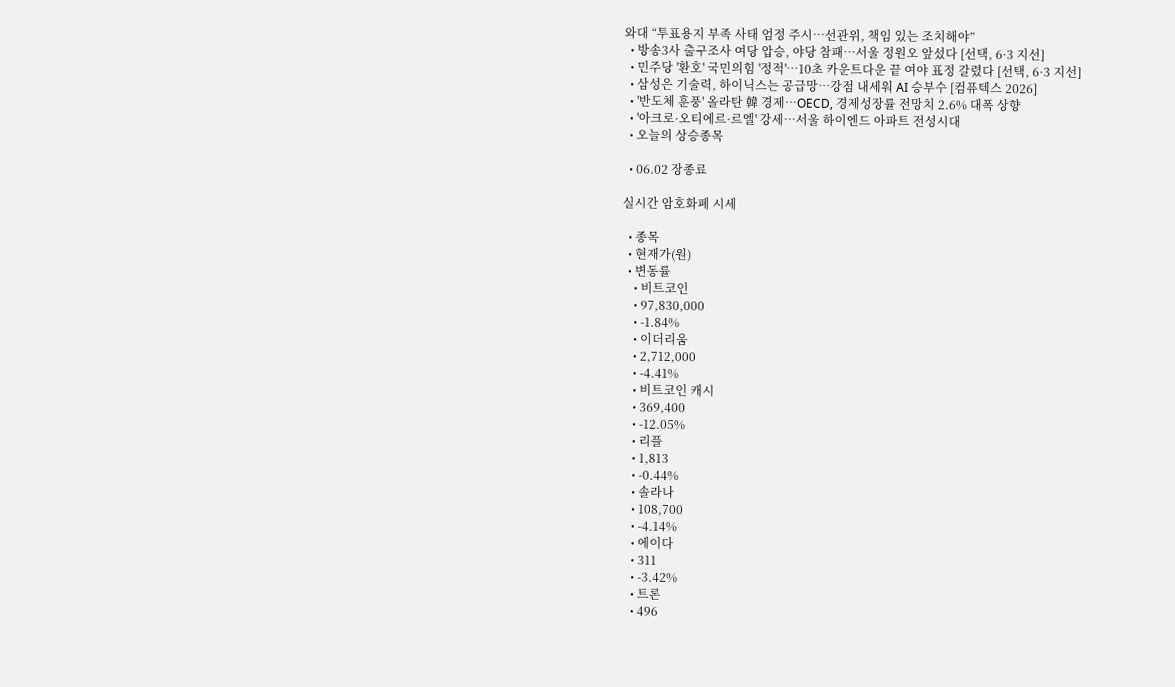와대 “투표용지 부족 사태 엄정 주시…선관위, 책임 있는 조치해야”
  • 방송3사 출구조사 여당 압승, 야당 참패…서울 정원오 앞섰다 [선택, 6·3 지선]
  • 민주당 '환호' 국민의힘 '정적'…10초 카운트다운 끝 여야 표정 갈렸다 [선택, 6·3 지선]
  • 삼성은 기술력, 하이닉스는 공급망…강점 내세워 AI 승부수 [컴퓨텍스 2026]
  • '반도체 훈풍' 올라탄 韓 경제⋯OECD, 경제성장률 전망치 2.6% 대폭 상향
  • '아크로·오티에르·르엘' 강세⋯서울 하이엔드 아파트 전성시대
  • 오늘의 상승종목

  • 06.02 장종료

실시간 암호화폐 시세

  • 종목
  • 현재가(원)
  • 변동률
    • 비트코인
    • 97,830,000
    • -1.84%
    • 이더리움
    • 2,712,000
    • -4.41%
    • 비트코인 캐시
    • 369,400
    • -12.05%
    • 리플
    • 1,813
    • -0.44%
    • 솔라나
    • 108,700
    • -4.14%
    • 에이다
    • 311
    • -3.42%
    • 트론
    • 496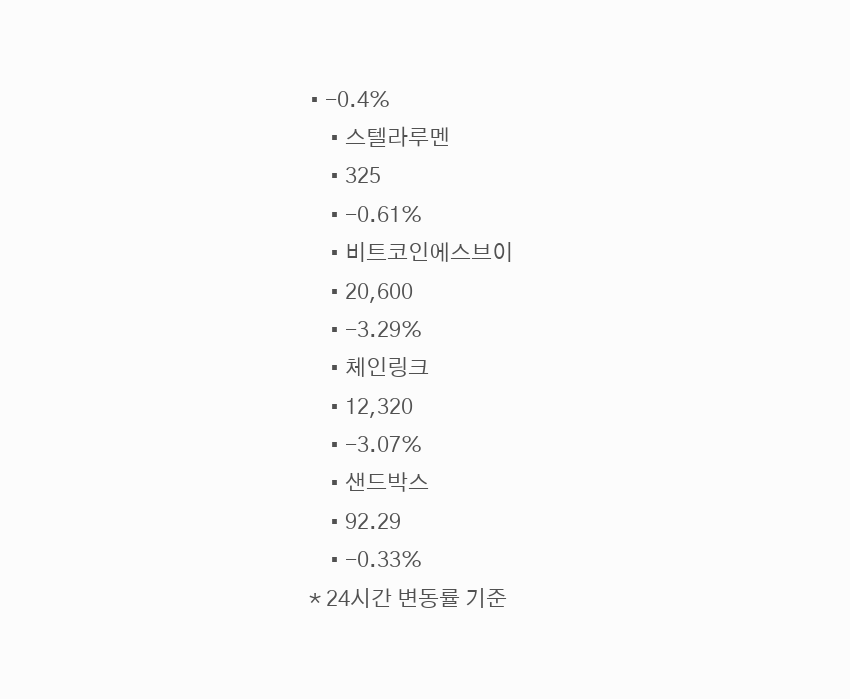• -0.4%
    • 스텔라루멘
    • 325
    • -0.61%
    • 비트코인에스브이
    • 20,600
    • -3.29%
    • 체인링크
    • 12,320
    • -3.07%
    • 샌드박스
    • 92.29
    • -0.33%
* 24시간 변동률 기준